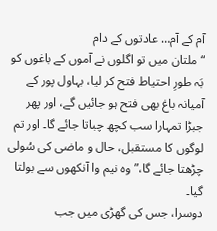آم کے آم… عادتوں کے دام
“ملتان میں تو اگلوں نے آموں کے باغوں کو بَہ طورِ احتیاط فتح کر لیا، بہاول پور کے آمیانہ باغ بھی فتح ہو جائیں گے، اور پھر جبڑا تمہارا سب کچھ چباتا جائے گا۔ اور تم لوگوں کا مستقبل، حال و ماضی کی سُولی چڑھتا جائے گا،” وہ نیم وا آنکھوں سے بولتا گیا۔
دوسرا، جس کی گھڑی میں جب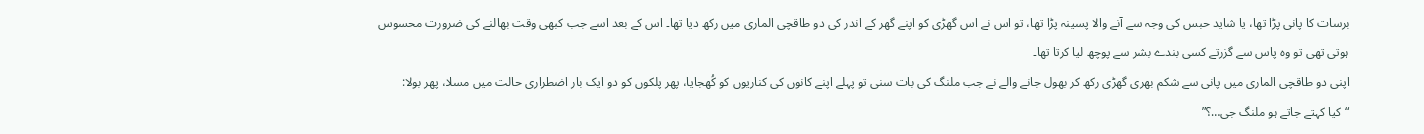برسات کا پانی پڑا تھا، یا شاید حبس کی وجہ سے آنے والا پسینہ پڑا تھا، تو اس نے اس گھڑی کو اپنے گھر کے اندر کی دو طاقچی الماری میں رکھ دیا تھا۔ اس کے بعد اسے جب کبھی وقت بھالنے کی ضرورت محسوس ہوتی تھی تو وہ پاس سے گزرتے کسی بندے بشر سے پوچھ لیا کرتا تھا۔
اپنی دو طاقچی الماری میں پانی سے شکم بھری گھڑی رکھ کر بھول جانے والے نے جب ملنگ کی بات سنی تو پہلے اپنے کانوں کی کناریوں کو کُھجایا، پھر پلکوں کو دو ایک بار اضطراری حالت میں مسلا، پھر بولا:
“کیا کہتے جاتے ہو ملنگ جی…؟”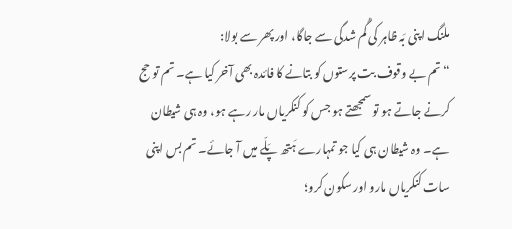ملنگ اپنی بَہ ظاہر کی گُم شدگی سے جاگا، اور پھر سے بولا:
“تم بے وقوف بت پرستوں کو بتانے کا فائدہ بھی آخر کیا ہے۔ تم تو حج کرنے جاتے ہو تو سمجھتے ہو جس کو کنکریاں مار رہے ہو، وہ ہی شیطان ہے۔ وہ شیطان ہی کیا جو تمہارے ہَتھ پَلّے میں آ جائے۔ تم بس اپنی سات کنکریاں مارو اور سکون کرو؛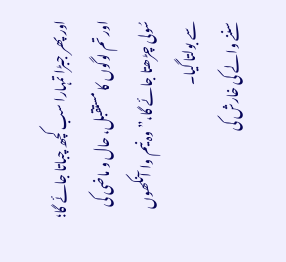اور پھر جبڑا تمہارا سب کچھ چباتا جائے گا؛ اور تم لوگوں کا مستقبل، حال و ماضی کی سُولی چڑھتا جائے گا،” وہ نیم وا آنکھوں سے بولتا گیا۔
سننے والے کی خارش کی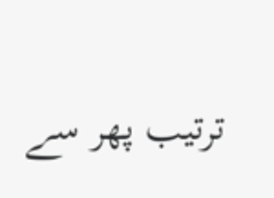ترتیب پھر سے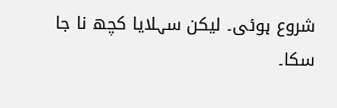شروع ہوئی۔ لیکن سہلایا کچھ نا جا سکا۔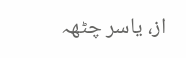از، یاسر چٹھہ